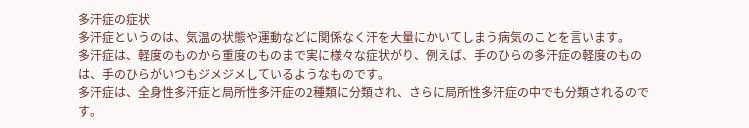多汗症の症状
多汗症というのは、気温の状態や運動などに関係なく汗を大量にかいてしまう病気のことを言います。
多汗症は、軽度のものから重度のものまで実に様々な症状がり、例えば、手のひらの多汗症の軽度のものは、手のひらがいつもジメジメしているようなものです。
多汗症は、全身性多汗症と局所性多汗症の2種類に分類され、さらに局所性多汗症の中でも分類されるのです。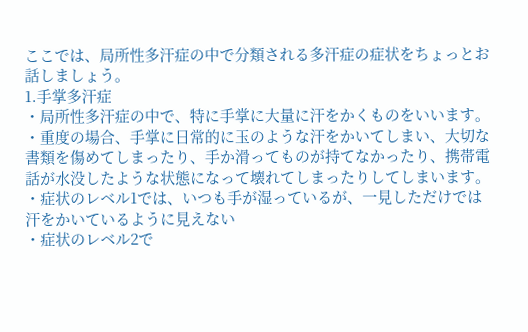ここでは、局所性多汗症の中で分類される多汗症の症状をちょっとお話しましょう。
1.手掌多汗症
・局所性多汗症の中で、特に手掌に大量に汗をかくものをいいます。
・重度の場合、手掌に日常的に玉のような汗をかいてしまい、大切な書類を傷めてしまったり、手か滑ってものが持てなかったり、携帯電話が水没したような状態になって壊れてしまったりしてしまいます。
・症状のレベル1では、いつも手が湿っているが、一見しただけでは汗をかいているように見えない
・症状のレベル2で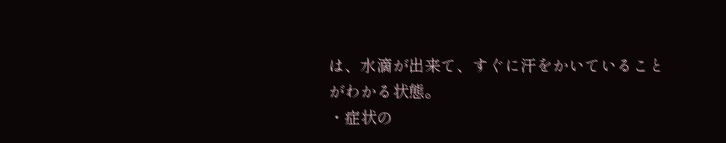は、水滴が出来て、すぐに汗をかいていることがわかる状態。
・症状の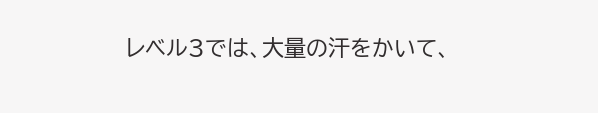レベル3では、大量の汗をかいて、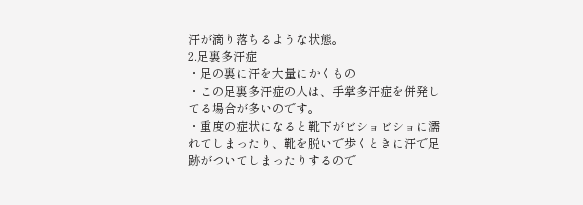汗が滴り落ちるような状態。
2.足裏多汗症
・足の裏に汗を大量にかくもの
・この足裏多汗症の人は、手掌多汗症を併発してる場合が多いのです。
・重度の症状になると靴下がビショビショに濡れてしまったり、靴を脱いで歩くときに汗で足跡がついてしまったりするので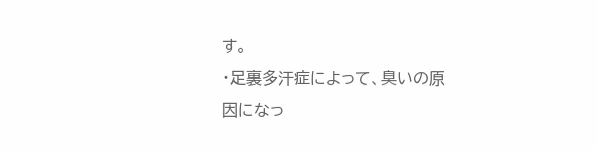す。
・足裏多汗症によって、臭いの原因になっ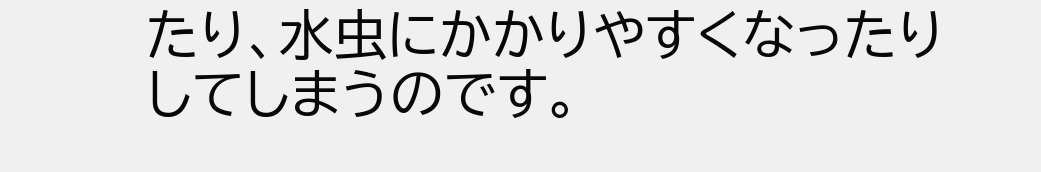たり、水虫にかかりやすくなったりしてしまうのです。